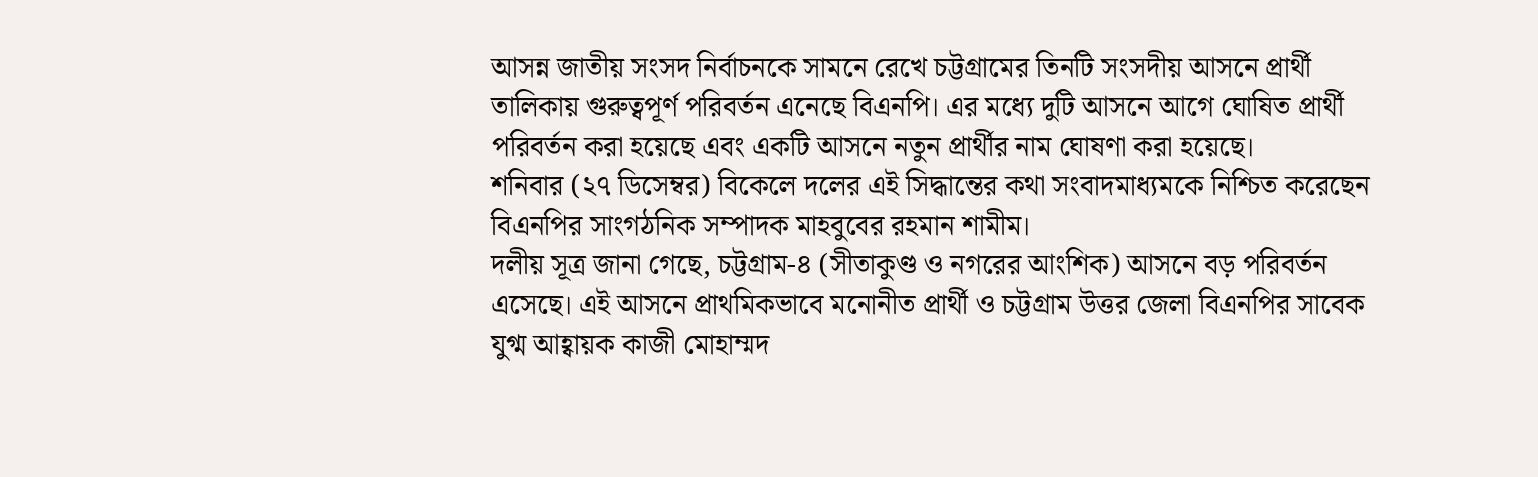আসন্ন জাতীয় সংসদ নির্বাচনকে সামনে রেখে চট্টগ্রামের তিনটি সংসদীয় আসনে প্রার্থী তালিকায় গুরুত্বপূর্ণ পরিবর্তন এনেছে বিএনপি। এর মধ্যে দুটি আসনে আগে ঘোষিত প্রার্থী পরিবর্তন করা হয়েছে এবং একটি আসনে নতুন প্রার্থীর নাম ঘোষণা করা হয়েছে।
শনিবার (২৭ ডিসেম্বর) বিকেলে দলের এই সিদ্ধান্তের কথা সংবাদমাধ্যমকে নিশ্চিত করেছেন বিএনপির সাংগঠনিক সম্পাদক মাহবুবের রহমান শামীম।
দলীয় সূত্র জানা গেছে, চট্টগ্রাম-৪ (সীতাকুণ্ড ও নগরের আংশিক) আসনে বড় পরিবর্তন এসেছে। এই আসনে প্রাথমিকভাবে মনোনীত প্রার্থী ও চট্টগ্রাম উত্তর জেলা বিএনপির সাবেক যুগ্ম আহ্বায়ক কাজী মোহাম্মদ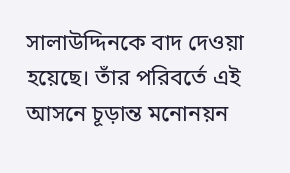সালাউদ্দিনকে বাদ দেওয়া হয়েছে। তাঁর পরিবর্তে এই আসনে চূড়ান্ত মনোনয়ন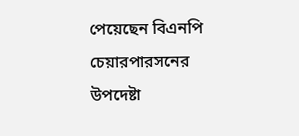পেয়েছেন বিএনপি চেয়ারপারসনের উপদেষ্টা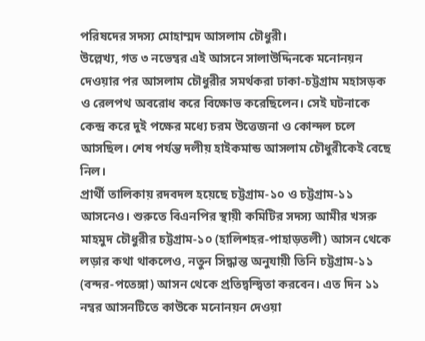পরিষদের সদস্য মোহাম্মদ আসলাম চৌধুরী।
উল্লেখ্য, গত ৩ নভেম্বর এই আসনে সালাউদ্দিনকে মনোনয়ন দেওয়ার পর আসলাম চৌধুরীর সমর্থকরা ঢাকা-চট্টগ্রাম মহাসড়ক ও রেলপথ অবরোধ করে বিক্ষোভ করেছিলেন। সেই ঘটনাকে কেন্দ্র করে দুই পক্ষের মধ্যে চরম উত্তেজনা ও কোন্দল চলে আসছিল। শেষ পর্যন্ত দলীয় হাইকমান্ড আসলাম চৌধুরীকেই বেছে নিল।
প্রার্থী তালিকায় রদবদল হয়েছে চট্টগ্রাম-১০ ও চট্টগ্রাম-১১ আসনেও। শুরুতে বিএনপির স্থায়ী কমিটির সদস্য আমীর খসরু মাহমুদ চৌধুরীর চট্টগ্রাম-১০ (হালিশহর-পাহাড়তলী) আসন থেকে লড়ার কথা থাকলেও, নতুন সিদ্ধান্ত অনুযায়ী তিনি চট্টগ্রাম-১১ (বন্দর-পতেঙ্গা) আসন থেকে প্রতিদ্বন্দ্বিতা করবেন। এত দিন ১১ নম্বর আসনটিতে কাউকে মনোনয়ন দেওয়া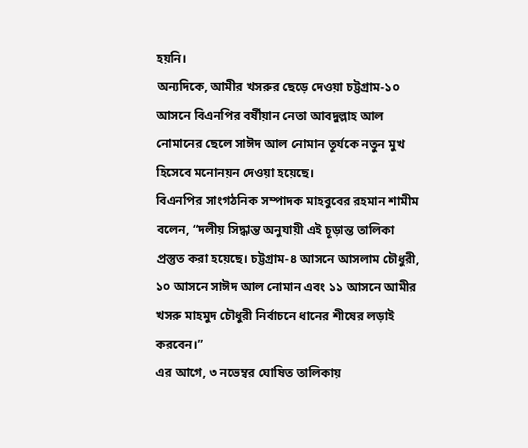হয়নি।
অন্যদিকে, আমীর খসরুর ছেড়ে দেওয়া চট্টগ্রাম-১০ আসনে বিএনপির বর্ষীয়ান নেতা আবদুল্লাহ আল নোমানের ছেলে সাঈদ আল নোমান তূর্যকে নতুন মুখ হিসেবে মনোনয়ন দেওয়া হয়েছে।
বিএনপির সাংগঠনিক সম্পাদক মাহবুবের রহমান শামীম বলেন, “দলীয় সিদ্ধান্ত অনুযায়ী এই চূড়ান্ত তালিকা প্রস্তুত করা হয়েছে। চট্টগ্রাম-৪ আসনে আসলাম চৌধুরী, ১০ আসনে সাঈদ আল নোমান এবং ১১ আসনে আমীর খসরু মাহমুদ চৌধুরী নির্বাচনে ধানের শীষের লড়াই করবেন।”
এর আগে, ৩ নভেম্বর ঘোষিত তালিকায়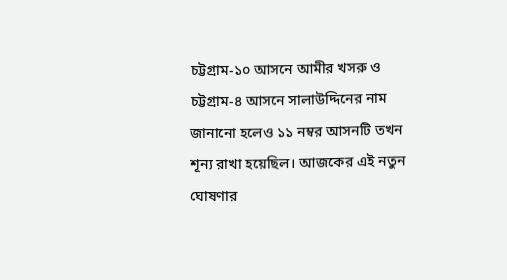চট্টগ্রাম-১০ আসনে আমীর খসরু ও চট্টগ্রাম-৪ আসনে সালাউদ্দিনের নাম জানানো হলেও ১১ নম্বর আসনটি তখন শূন্য রাখা হয়েছিল। আজকের এই নতুন ঘোষণার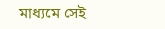মাধ্যমে সেই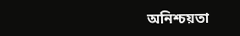অনিশ্চয়তা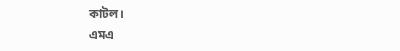কাটল।
এমএ